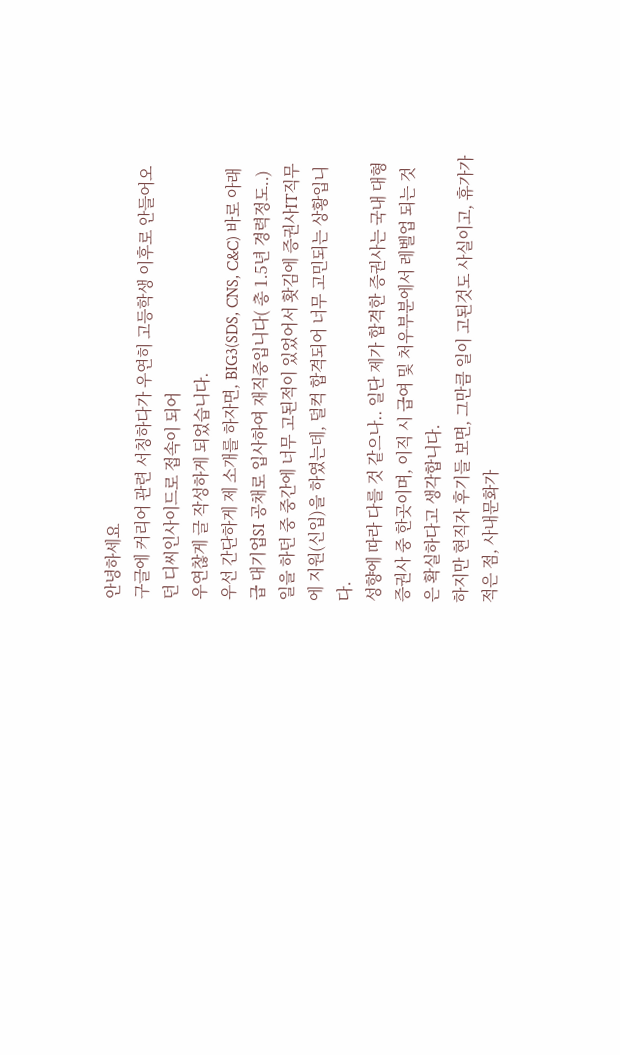안녕하세요
구글에 커리어 관련 서칭하다가 우연히 고등학생 이후로 안들어오던 디씨인사이드로 접속이 되어
우연찮게 글 작성하게 되었습니다.
우선 간단하게 제 소개를 하자면, BIG3(SDS, CNS, C&C) 바로 아래 급 대기업SI 공채로 입사하여 재직중입니다( 총 1.5년 경력정도..)
일을 하던 중 중간에 너무 고된적이 있었어서 홧김에 증권사IT직무에 지원(신입)을 하였는데, 덜컥 합격되어 너무 고민되는 상황입니다.
성향에 따라 다를 것 같으나.. 일단 제가 합격한 증권사는 국내 대형증권사 중 한곳이며, 이직 시 급여 및 처우부분에서 레벨업 되는 것은 확실하다고 생각합니다.
하지만 현직자 후기들 보면, 그만큼 일이 고된것도 사실이고, 휴가가 적은 점, 사내문화가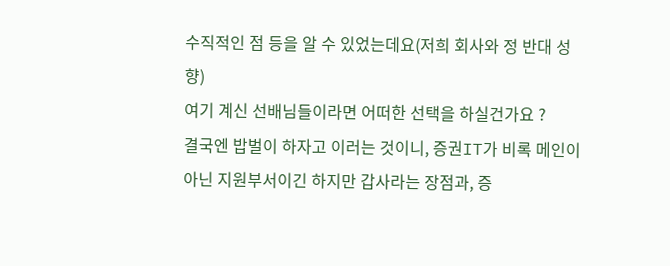수직적인 점 등을 알 수 있었는데요(저희 회사와 정 반대 성향)
여기 계신 선배님들이라면 어떠한 선택을 하실건가요 ?
결국엔 밥벌이 하자고 이러는 것이니, 증권IT가 비록 메인이 아닌 지원부서이긴 하지만 갑사라는 장점과, 증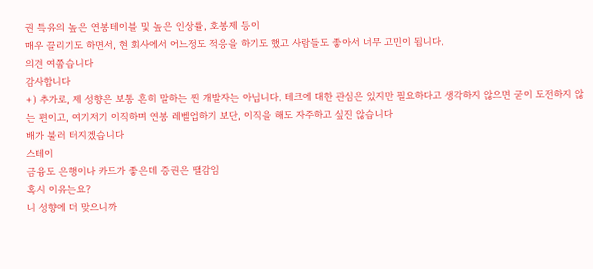권 특유의 높은 연봉테이블 및 높은 인상률, 호봉제 등이
매우 끌리기도 하면서, 현 회사에서 어느정도 적응을 하기도 했고 사람들도 좋아서 너무 고민이 됩니다.
의견 여쭙습니다
감사합니다
+) 추가로, 제 성향은 보통 흔히 말하는 찐 개발자는 아닙니다. 테크에 대한 관심은 있지만 필요하다고 생각하지 않으면 굳이 도전하지 않는 편이고, 여기저기 이직하며 연봉 레벨업하기 보단, 이직을 해도 자주하고 싶진 않습니다
배가 불러 터지겠습니다
스테이
금융도 은행이나 카드가 좋은데 증권은 땔감임
혹시 이유는요?
니 성향에 더 맞으니까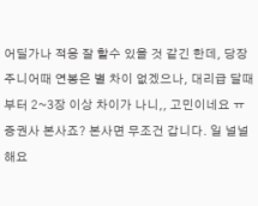어딜가나 적응 잘 할수 있을 것 같긴 한데, 당장 주니어때 연봉은 별 차이 없겠으나, 대리급 달때부터 2~3장 이상 차이가 나니,, 고민이네요 ㅠ
증권사 본사죠? 본사면 무조건 갑니다. 일 널널해요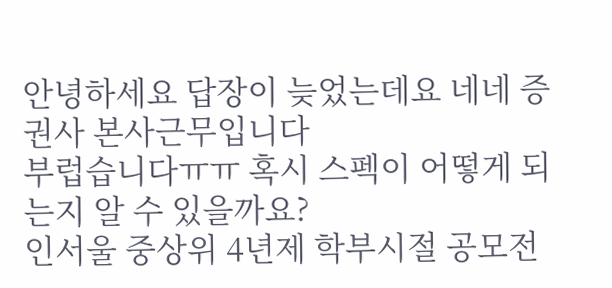안녕하세요 답장이 늦었는데요 네네 증권사 본사근무입니다
부럽습니다ㅠㅠ 혹시 스펙이 어떻게 되는지 알 수 있을까요?
인서울 중상위 4년제 학부시절 공모전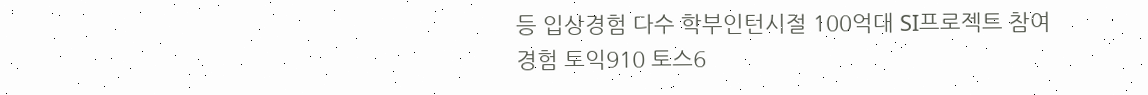등 입상경험 다수 학부인턴시절 100억대 SI프로젝트 참여경험 토익910 토스6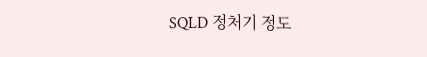SQLD 정처기 정도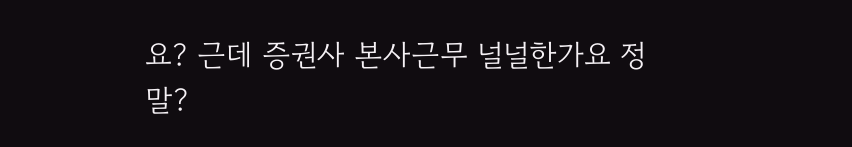요? 근데 증권사 본사근무 널널한가요 정말?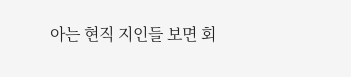아는 현직 지인들 보면 회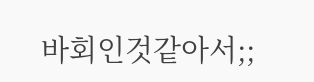바회인것같아서;;